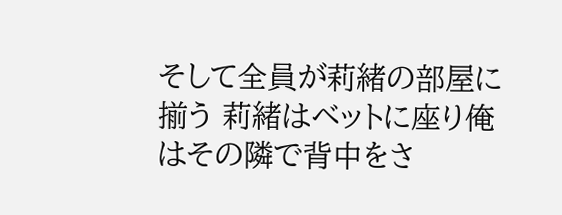そして全員が莉緒の部屋に揃う 莉緒はベットに座り俺はその隣で背中をさ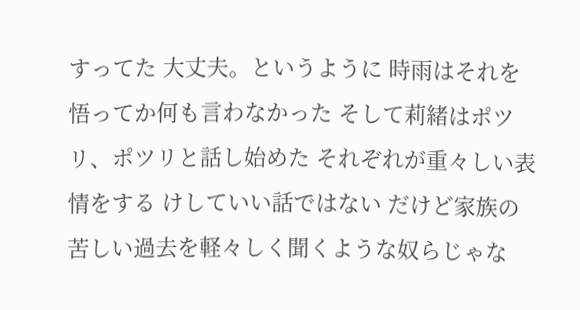すってた 大丈夫。というように 時雨はそれを悟ってか何も言わなかった そして莉緒はポツリ、ポツリと話し始めた それぞれが重々しい表情をする けしていい話ではない だけど家族の苦しい過去を軽々しく聞くような奴らじゃな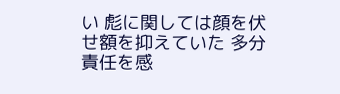い 彪に関しては顔を伏せ額を抑えていた 多分責任を感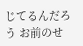じてるんだろう お前のせ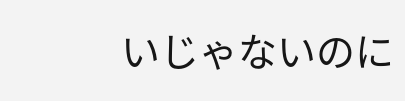いじゃないのに